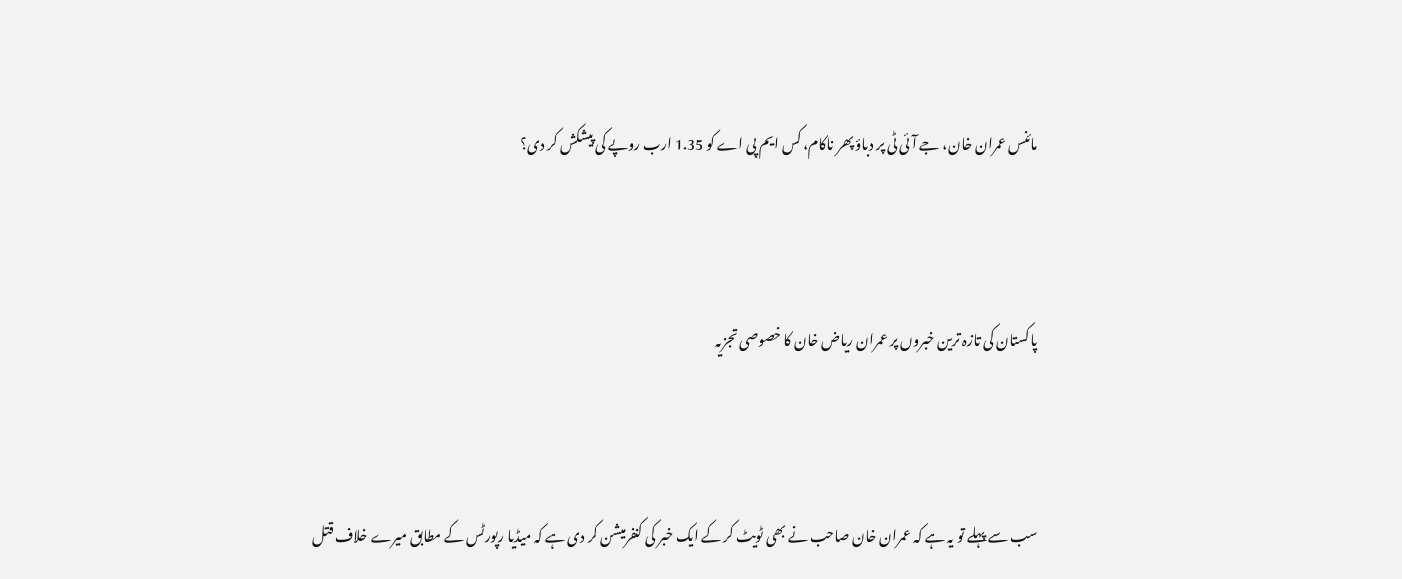مائنس عمران خان، جے آئی ٹی پر دباؤ پھر ناکام، کس ایم پی اے کو 1.35 ارب روپے کی پیشکش کر دی؟



پاکستان کی تازہ ترین خبروں پر عمران ریاض خان کا خصوصی تجزیہ



سب سے پہلے تو یہ ہے کہ عمران خان صاحب نے بھی ٹویٹ کر کے ایک خبر کی کنفرمیشن کر دی ہے کہ میڈیا رپورٹس کے مطابق میرے خلاف قتل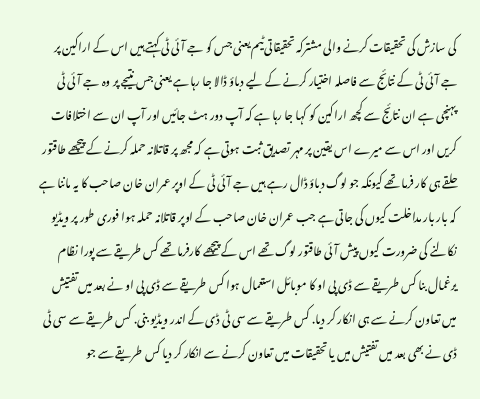کی سازش کی تحقیقات کرنے والی مشترکہ تحقیقاتی ٹیم یعنی جس کو جے آئی ٹی کہتے ہیں اس کے اراکین پر جے آئی ٹی کے نتائج سے فاصلہ اختیار کرنے کے لیے دباؤ ڈالا جا رہا ہے یعنی جس نتیجے پر وہ جے آئی ٹی پہنچی ہے ان نتائج سے کچھ اراکین کو کہا جا رہا ہے کہ آپ دور ہٹ جائیں اور آپ ان سے اختلافات کریں اور اس سے میرے اس یقین پر مہر تصدیق ثبت ہوتی ہے کہ مجھ پر قاتلانہ حملہ کرنے کے پیچھے طاقتور حلقے ہی کار فرما تھے کیونکہ جو لوگ دباؤ ڈال رہے ہیں جے آئی ٹی کے اوپر عمران خان صاحب کا یہ ماننا ہے کہ بار بار مداخلت کیوں کی جاتی ہے جب عمران خان صاحب کے اوپر قاتلانہ حملہ ہوا فوری طور پر ویڈیو نکالنے کی ضرورت کیوں پیش آئی طاقتور لوگ تھے اس کے پیچھے کارفرما تھے کس طریقے سے پورا نظام یرغمال بنا کس طریقے سے ڈی پی او کا موبائل استعمال ہوا کس طریقے سے ڈی پی او نے بعد میں تفتیش میں تعاون کرنے سے ہی انکار کر دیا. کس طریقے سے سی ٹی ڈی کے اندر ویڈیو بنی. کس طریقے سے سی ٹی ڈی نے بھی بعد میں تفتیش میں یا تحقیقات میں تعاون کرنے سے انکار کر دیا کس طریقے سے جو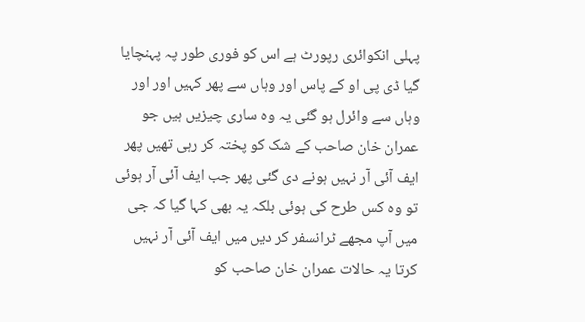پہلی انکوائری رپورٹ ہے اس کو فوری طور پہ پہنچایا گیا ڈی پی او کے پاس اور وہاں سے پھر کہیں اور اور وہاں سے وائرل ہو گئی یہ وہ ساری چیزیں ہیں جو عمران خان صاحب کے شک کو پختہ کر رہی تھیں پھر ایف آئی آر نہیں ہونے دی گئی پھر جب ایف آئی آر ہوئی تو وہ کس طرح کی ہوئی بلکہ یہ بھی کہا گیا کہ جی میں آپ مجھے ٹرانسفر کر دیں میں ایف آئی آر نہیں کرتا یہ حالات عمران خان صاحب کو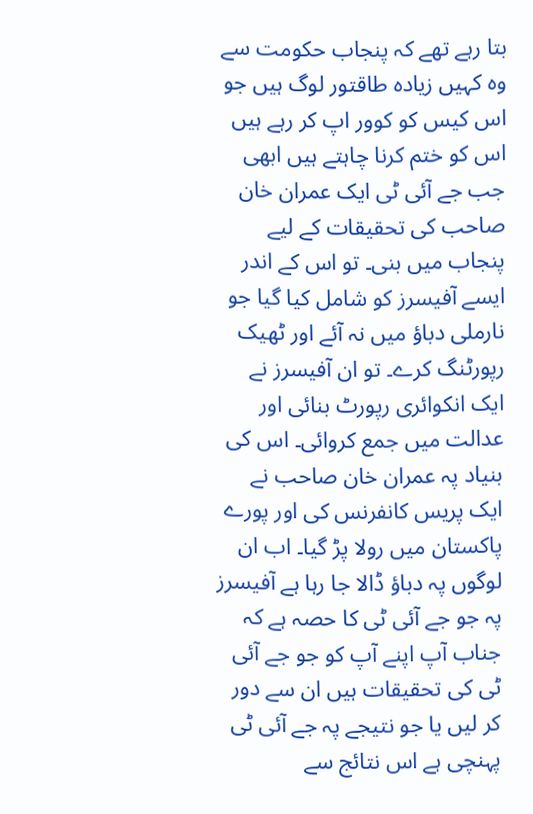بتا رہے تھے کہ پنجاب حکومت سے وہ کہیں زیادہ طاقتور لوگ ہیں جو اس کیس کو کوور اپ کر رہے ہیں اس کو ختم کرنا چاہتے ہیں ابھی جب جے آئی ٹی ایک عمران خان صاحب کی تحقیقات کے لیے پنجاب میں بنی۔ تو اس کے اندر ایسے آفیسرز کو شامل کیا گیا جو نارملی دباؤ میں نہ آئے اور ٹھیک رپورٹنگ کرے۔ تو ان آفیسرز نے ایک انکوائری رپورٹ بنائی اور عدالت میں جمع کروائی۔ اس کی بنیاد پہ عمران خان صاحب نے ایک پریس کانفرنس کی اور پورے پاکستان میں رولا پڑ گیا۔ اب ان لوگوں پہ دباؤ ڈالا جا رہا ہے آفیسرز پہ جو جے آئی ٹی کا حصہ ہے کہ جناب آپ اپنے آپ کو جو جے آئی ٹی کی تحقیقات ہیں ان سے دور کر لیں یا جو نتیجے پہ جے آئی ٹی پہنچی ہے اس نتائج سے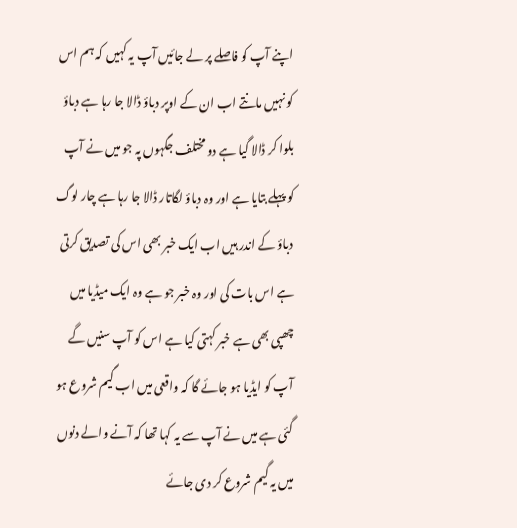اپنے آپ کو فاصلے پر لے جائیں آپ یہ کہیں کہ ہم اس کو نہیں مانتے اب ان کے اوپر دباؤ ڈالا جا رہا ہے دباؤ بلوا کر ڈالا گیا ہے دو مختلف جگہوں پہ جو میں نے آپ کو پہلے بتایا ہے اور وہ دباؤ لگاتار ڈالا جا رہا ہے چار لوگ دباؤ کے اندر ہیں اب ایک خبر بھی اس کی تصدیق کرتی ہے اس بات کی اور وہ خبر جو ہے وہ ایک میڈیا میں چھپی بھی ہے خبر کہتی کیا ہے اس کو آپ سنیں گے آپ کو ایڈیا ہو جائے گا کہ واقعی میں اب گیم شروع ہو گئی ہے میں نے آپ سے یہ کہا تھا کہ آنے والے دنوں میں یہ گیم شروع کر دی جائے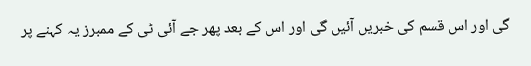گی اور اس قسم کی خبریں آئیں گی اور اس کے بعد پھر جے آئی ٹی کے ممبرز یہ کہنے پر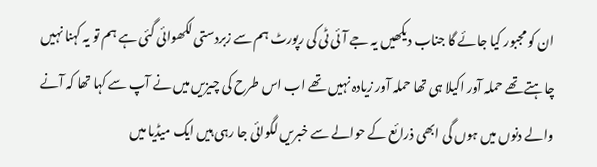ان کو مجبور کیا جائے گا جناب دیکھیں یہ جے آئی ٹی کی رپورٹ ہم سے زبردستی لکھوائی گئی ہے ہم تو یہ کہنا نہیں چاہتے تھے حملہ آور اکیلا ہی تھا حملہ آور زیادہ نہیں تھے اب اس طرح کی چیزیں میں نے آپ سے کہا تھا کہ آنے والے دنوں میں ہوں گی ابھی ذرائع کے حوالے سے خبریں لگوائی جا رہی ہیں ایک میڈیا میں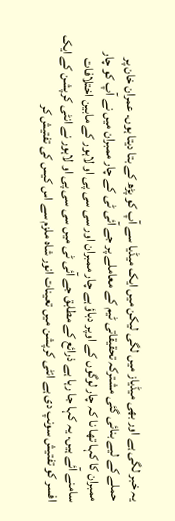یہ خبر لگی ہے اور بھی میڈیاز میں لگی لیکن میں ایک میڈیا سے آپ کو پڑھ کے بتا دیتا ہوں. عمران خان پر حملے کے لیے بنائی گئی مشترکہ تحقیقاتی ٹیم کے معاملے پر جے آئی ٹی کے چار ممبران میں نے آپ کو چار ممبران کا کہا تھا نا کہ چار لوگوں کے اوپر دباؤ ہے چار ممبران اور سی سی پی او لاہور کے مابین اختلافات سامنے آئے ہیں. یہ کہا جا رہا ہے ذرائع کے مطابق جے آئی ٹی میں سی سی پی او لاہور نے انٹی کرپشن کے ایک افسر کو تفتیش سونپ دی ہے انٹی کرپشن میں تعینات انور شاہ ملزم سے اس کیس کی تفتیش کر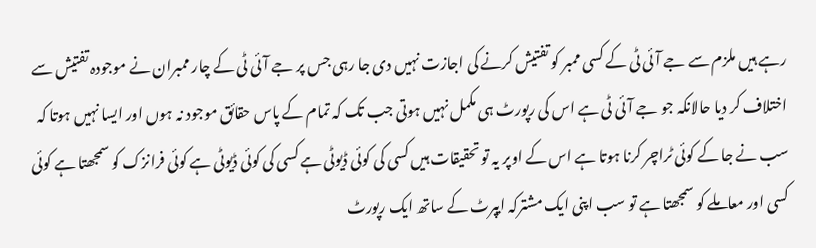رہے ہیں ملزم سے جے آئی ٹی کے کسی ممبر کو تفتیش کرنے کی اجازت نہیں دی جا رہی جس پر جے آئی ٹی کے چار ممبران نے موجودہ تفتیش سے اختلاف کر دیا حالانکہ جو جے آئی ٹی ہے اس کی رپورٹ ہی مکمل نہیں ہوتی جب تک کہ تمام کے پاس حقائق موجود نہ ہوں اور ایسا نہیں ہوتا کہ سب نے جا کے کوئی ٹراچر کرنا ہوتا ہے اس کے اوپر یہ تو تحقیقات ہیں کسی کی کوئی ڈیوٹی ہے کسی کی کوئی ڈیوٹی ہے کوئی فرانزک کو سمجھتا ہے کوئی کسی اور معاملے کو سمجھتا ہے تو سب اپنی ایک مشترکہ ایپرٹ کے ساتھ ایک رپورٹ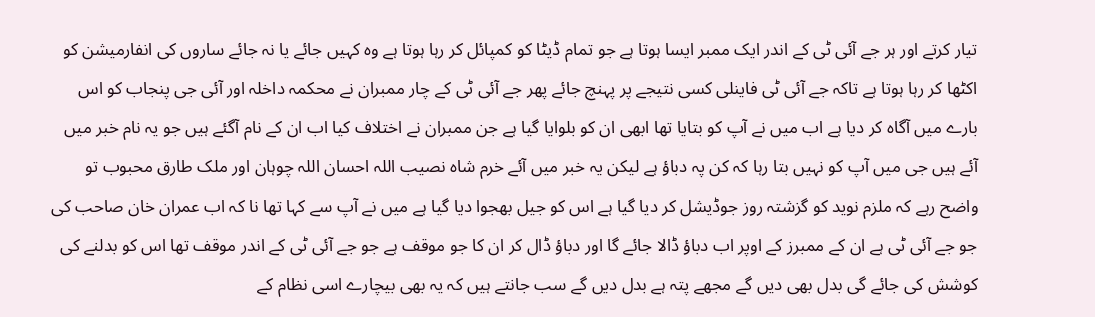تیار کرتے اور ہر جے آئی ٹی کے اندر ایک ممبر ایسا ہوتا ہے جو تمام ڈیٹا کو کمپائل کر رہا ہوتا ہے وہ کہیں جائے یا نہ جائے ساروں کی انفارمیشن کو اکٹھا کر رہا ہوتا ہے تاکہ جے آئی ٹی فاینلی کسی نتیجے پر پہنچ جائے پھر جے آئی ٹی کے چار ممبران نے محکمہ داخلہ اور آئی جی پنجاب کو اس بارے میں آگاہ کر دیا ہے اب میں نے آپ کو بتایا تھا ابھی ان کو بلوایا گیا ہے جن ممبران نے اختلاف کیا اب ان کے نام آگئے ہیں جو یہ نام خبر میں آئے ہیں جی میں آپ کو نہیں بتا رہا کہ کن پہ دباؤ ہے لیکن یہ خبر میں آئے خرم شاہ نصیب اللہ احسان اللہ چوہان اور ملک طارق محبوب تو واضح رہے کہ ملزم نوید کو گزشتہ روز جوڈیشل کر دیا گیا ہے اس کو جیل بھجوا دیا گیا ہے میں نے آپ سے کہا تھا نا کہ اب عمران خان صاحب کی جو جے آئی ٹی ہے ان کے ممبرز کے اوپر اب دباؤ ڈالا جائے گا اور دباؤ ڈال کر ان کا جو موقف ہے جو جے آئی ٹی کے اندر موقف تھا اس کو بدلنے کی کوشش کی جائے گی بدل بھی دیں گے مجھے پتہ ہے بدل دیں گے سب جانتے ہیں کہ یہ بھی بیچارے اسی نظام کے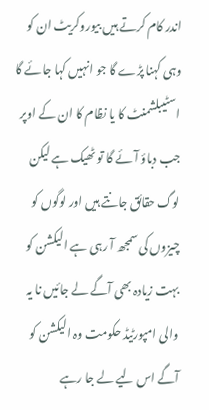اندر کام کرتے ہیں بیوروکریٹ ان کو وہی کہنا پڑے گا جو انہیں کہا جائے گا اسٹیبلشمنٹ کا یا نظام کا ان کے اوپر جب دباؤ آئے گا تو ٹھیک ہے لیکن لوگ حقائق جانتے ہیں اور لوگوں کو چیزوں کی سمجھ آ رہی ہے الیکشن کو بہت زیادہ بھی آگے لے جائیں نا یہ والی امپورٹیڈ حکومت وہ الیکشن کو آگے اس لیے لے جا رہے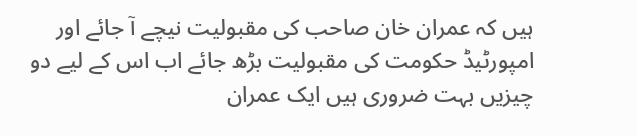ہیں کہ عمران خان صاحب کی مقبولیت نیچے آ جائے اور امپورٹیڈ حکومت کی مقبولیت بڑھ جائے اب اس کے لیے دو چیزیں بہت ضروری ہیں ایک عمران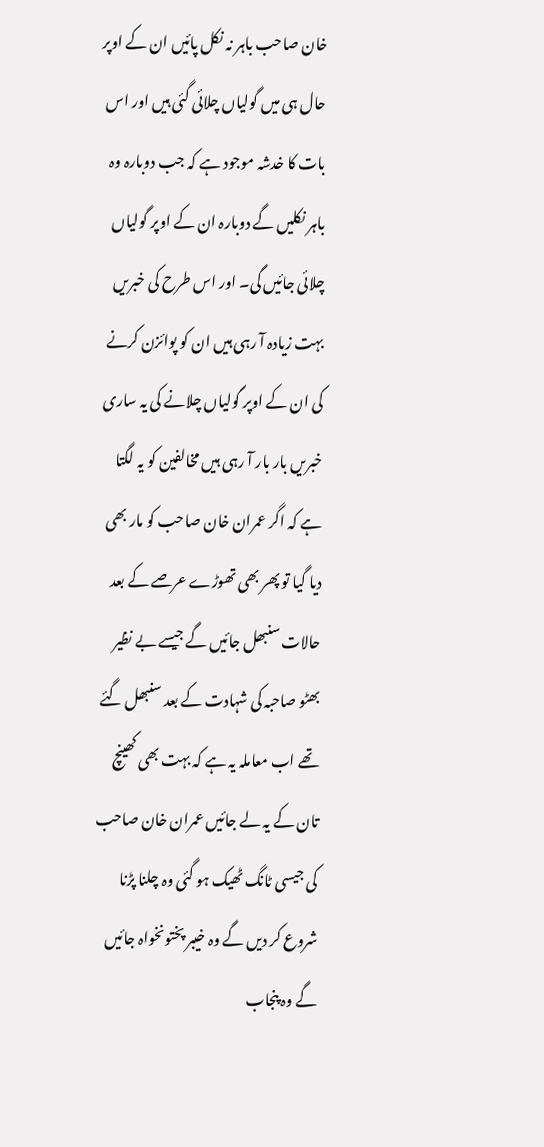خان صاحب باہر نہ نکل پائیں ان کے اوپر حال ہی میں گولیاں چلائی گئی ہیں اور اس بات کا خدشہ موجود ہے کہ جب دوبارہ وہ باہر نکلیں گے دوبارہ ان کے اوپر گولیاں چلائی جائیں گی۔ اور اس طرح کی خبریں بہت زیادہ آ رہی ہیں ان کو پوائزن کرنے کی ان کے اوپر گولیاں چلانے کی یہ ساری خبریں بار بار آ رہی ہیں مخالفین کو یہ لگتا ہے کہ اگر عمران خان صاحب کو مار بھی دیا گیا تو پھر بھی تھوڑے عرصے کے بعد حالات سنبھل جائیں گے جیسے بے نظیر بھٹو صاحبہ کی شہادت کے بعد سنبھل گئے تھے اب معاملہ یہ ہے کہ بہت بھی کھینچ تان کے یہ لے جائیں عمران خان صاحب کی جیسی ٹانگ ٹھیک ہو گئی وہ چلنا پڑنا شروع کر دیں گے وہ خیبر پختونخواہ جائیں گے وہ پنجاب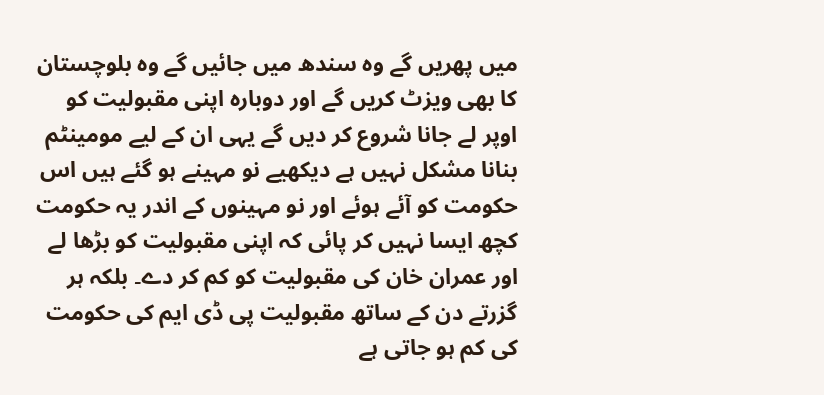میں پھریں گے وہ سندھ میں جائیں گے وہ بلوچستان کا بھی ویزٹ کریں گے اور دوبارہ اپنی مقبولیت کو اوپر لے جانا شروع کر دیں گے یہی ان کے لیے مومینٹم بنانا مشکل نہیں ہے دیکھیے نو مہینے ہو گئے ہیں اس حکومت کو آئے ہوئے اور نو مہینوں کے اندر یہ حکومت کچھ ایسا نہیں کر پائی کہ اپنی مقبولیت کو بڑھا لے اور عمران خان کی مقبولیت کو کم کر دے۔ بلکہ ہر گزرتے دن کے ساتھ مقبولیت پی ڈی ایم کی حکومت کی کم ہو جاتی ہے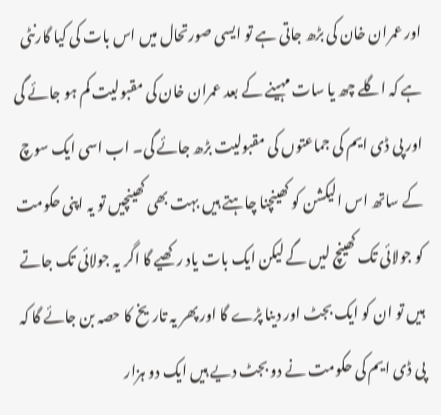اور عمران خان کی بڑھ جاتی ہے تو ایسی صورتحال میں اس بات کی کیا گارنٹی ہے کہ اگلے چھ یا سات مہینے کے بعد عمران خان کی مقبولیت کم ہو جائے گی اور پی ڈی ایم کی جماعتوں کی مقبولیت بڑھ جائے گی۔ اب اسی ایک سوچ کے ساتھ اس الیکشن کو کھینچنا چاہتے ہیں بہت بھی کھینچیں تو یہ اپنی حکومت کو جولائی تک کھینچ لیں گے لیکن ایک بات یاد رکھیے گا اگر یہ جولائی تک جاتے ہیں تو ان کو ایک بجٹ اور دینا پڑے گا اور پھر یہ تاریخ کا حصہ بن جائے گا کہ پی ڈی ایم کی حکومت نے دو بجٹ دیے ہیں ایک دو ہزار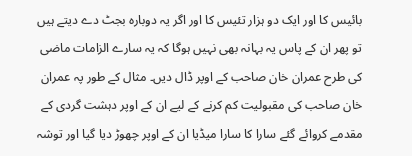بائیس کا اور ایک دو ہزار تئیس کا اور اگر یہ دوبارہ بجٹ دے دیتے ہیں تو پھر ان کے پاس یہ بہانہ بھی نہیں ہوگا کہ یہ سارے الزامات ماضی کی طرح عمران خان صاحب کے اوپر ڈال دیں۔ مثال کے طور پہ عمران خان صاحب کی مقبولیت کم کرنے کے لیے ان کے اوپر دہشت گردی کے مقدمے کروائے گئے سارا کا سارا میڈیا ان کے اوپر چھوڑ دیا گیا اور توشہ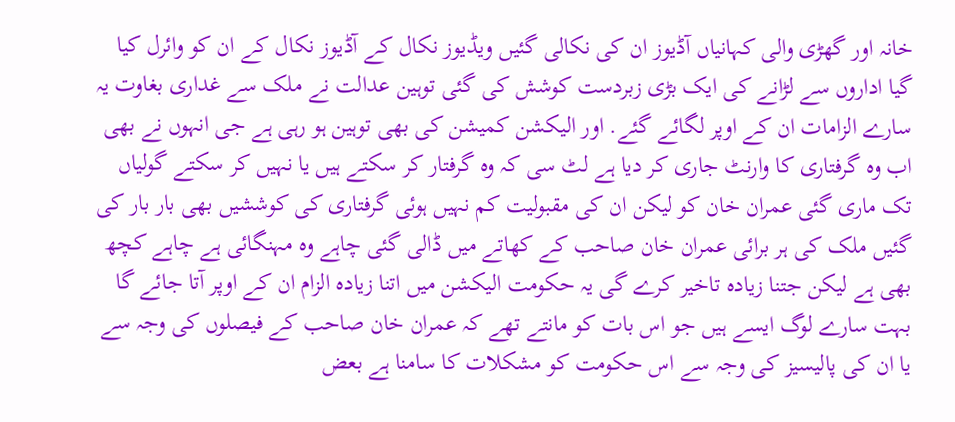خانہ اور گھڑی والی کہانیاں آڈیوز ان کی نکالی گئیں ویڈیوز نکال کے آڈیوز نکال کے ان کو وائرل کیا گیا اداروں سے لڑانے کی ایک بڑی زبردست کوشش کی گئی توہین عدالت نے ملک سے غداری بغاوت یہ سارے الزامات ان کے اوپر لگائے گئے. اور الیکشن کمیشن کی بھی توہین ہو رہی ہے جی انہوں نے بھی اب وہ گرفتاری کا وارنٹ جاری کر دیا ہے لٹ سی کہ وہ گرفتار کر سکتے ہیں یا نہیں کر سکتے گولیاں تک ماری گئی عمران خان کو لیکن ان کی مقبولیت کم نہیں ہوئی گرفتاری کی کوششیں بھی بار بار کی گئیں ملک کی ہر برائی عمران خان صاحب کے کھاتے میں ڈالی گئی چاہے وہ مہنگائی ہے چاہے کچھ بھی ہے لیکن جتنا زیادہ تاخیر کرے گی یہ حکومت الیکشن میں اتنا زیادہ الزام ان کے اوپر آتا جائے گا بہت سارے لوگ ایسے ہیں جو اس بات کو مانتے تھے کہ عمران خان صاحب کے فیصلوں کی وجہ سے یا ان کی پالیسیز کی وجہ سے اس حکومت کو مشکلات کا سامنا ہے بعض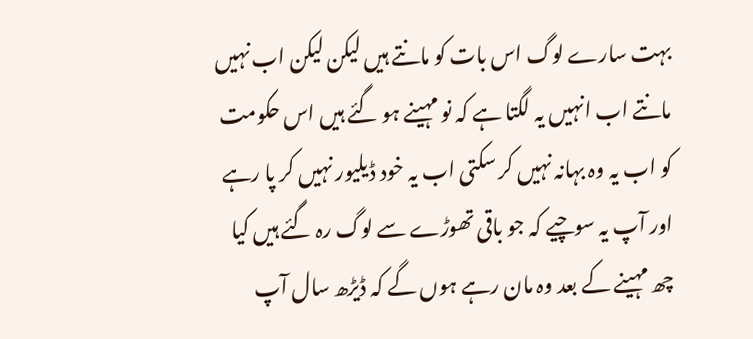بہت سارے لوگ اس بات کو مانتے ہیں لیکن لیکن اب نہیں مانتے اب انہیں یہ لگتا ہے کہ نو مہینے ہو گئے ہیں اس حکومت کو اب یہ وہ بہانہ نہیں کر سکتی اب یہ خود ڈیلیور نہیں کر پا رہے اور آپ یہ سوچیے کہ جو باقی تھوڑے سے لوگ رہ گئے ہیں کیا چھ مہینے کے بعد وہ مان رہے ہوں گے کہ ڈیڑھ سال آپ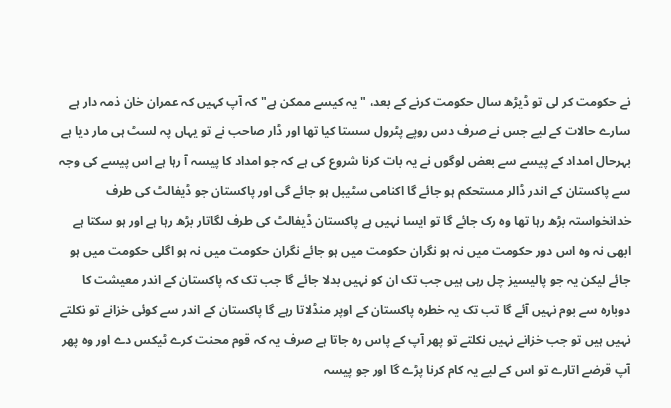نے حکومت کر لی تو ڈیڑھ سال حکومت کرنے کے بعد، "یہ کیسے ممکن ہے" کہ آپ کہیں کہ عمران خان ذمہ دار ہے سارے حالات کے لیے جس نے صرف دس روپے پٹرول سستا کیا تھا اور ڈار صاحب نے تو یہاں پہ لسٹ ہی مار دیا ہے بہرحال امداد کے پیسے سے بعض لوگوں نے یہ بات کرنا شروع کی ہے کہ جو امداد کا پیسہ آ رہا ہے اس پیسے کی وجہ سے پاکستان کے اندر ڈالر مستحکم ہو جائے گا اکنامی سٹیبل ہو جائے گی اور پاکستان جو ڈیفالٹ کی طرف خدانخواستہ بڑھ رہا تھا وہ رک جائے گا تو ایسا نہیں ہے پاکستان ڈیفالٹ کی طرف لگاتار بڑھ رہا ہے اور ہو سکتا ہے ابھی نہ وہ اس دور حکومت میں نہ ہو نگران حکومت میں ہو جائے نگران حکومت میں نہ ہو اگلی حکومت میں ہو جائے لیکن یہ جو پالیسیز چل رہی ہیں جب تک ان کو نہیں بدلا جائے گا جب تک کہ پاکستان کے اندر معیشت کا دوبارہ سے بوم نہیں آئے گا تب تک یہ خطرہ پاکستان کے اوپر منڈلاتا رہے گا پاکستان کے اندر سے کوئی خزانے تو نکلتے نہیں ہیں تو جب خزانے نہیں نکلتے تو پھر آپ کے پاس رہ جاتا ہے صرف یہ کہ قوم محنت کرے ٹیکس دے اور وہ پھر آپ قرضے اتارے تو اس کے لیے یہ کام کرنا پڑے گا اور جو پیسہ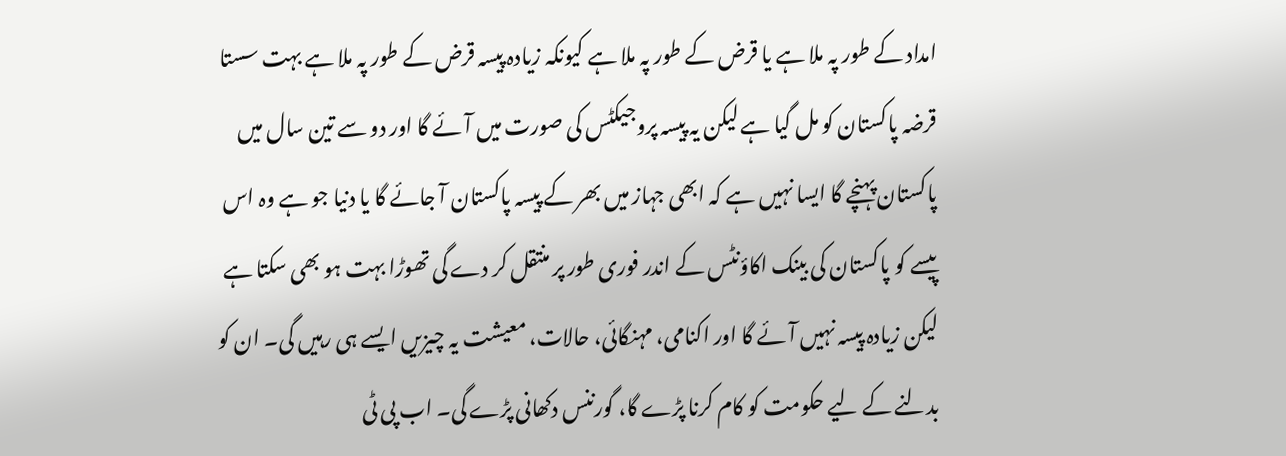امداد کے طور پہ ملا ہے یا قرض کے طور پہ ملا ہے کیونکہ زیادہ پیسہ قرض کے طور پہ ملا ہے بہت سستا قرضہ پاکستان کو مل گیا ہے لیکن یہ پیسہ پروجیکٹس کی صورت میں آئے گا اور دو سے تین سال میں پاکستان پہنچے گا ایسا نہیں ہے کہ ابھی جہاز میں بھر کے پیسہ پاکستان آ جائے گا یا دنیا جو ہے وہ اس پیسے کو پاکستان کی بینک اکاؤنٹس کے اندر فوری طور پر منتقل کر دے گی تھوڑا بہت ہو بھی سکتا ہے لیکن زیادہ پیسہ نہیں آئے گا اور اکنامی، مہنگائی، حالات، معیشت یہ چیزیں ایسے ہی رہیں گی۔ ان کو بدلنے کے لیے حکومت کو کام کرنا پڑے گا، گورننس دکھانی پڑے گی۔ اب پی ٹی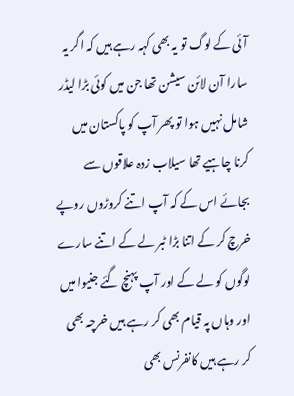آئی کے لوگ تو یہ بھی کہہ رہے ہیں کہ اگر یہ سارا آن لائن سیشن تھا جن میں کوئی بڑا لیڈر شامل نہیں ہوا تو پھر آپ کو پاکستان میں کرنا چاہیے تھا سیلاب زدہ علاقوں سے بجائے اس کے کہ آپ اتنے کروڑوں روپے خرچ کر کے اتنا بڑا ٹبر لے کے اتنے سارے لوگوں کو لے کے اور آپ پہنچ گئے جنیوا میں اور وہاں پہ قیام بھی کر رہے ہیں خرچہ بھی کر رہے ہیں کانفرنس بھی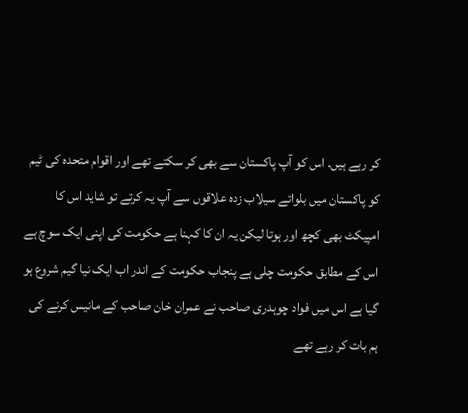کر رہے ہیں. اس کو آپ پاکستان سے بھی کر سکتے تھے اور اقوام متحدہ کی ٹیم کو پاکستان میں بلواتے سیلاب زدہ علاقوں سے آپ یہ کرتے تو شاید اس کا امپیکٹ بھی کچھ اور ہوتا لیکن یہ ان کا کہنا ہے حکومت کی اپنی ایک سوچ ہے اس کے مطابق حکومت چلی ہے پنجاب حکومت کے اندر اب ایک نیا گیم شروع ہو گیا ہے اس میں فواد چوہدری صاحب نے عمران خان صاحب کے مانیس کرنے کی ہم بات کر رہے تھے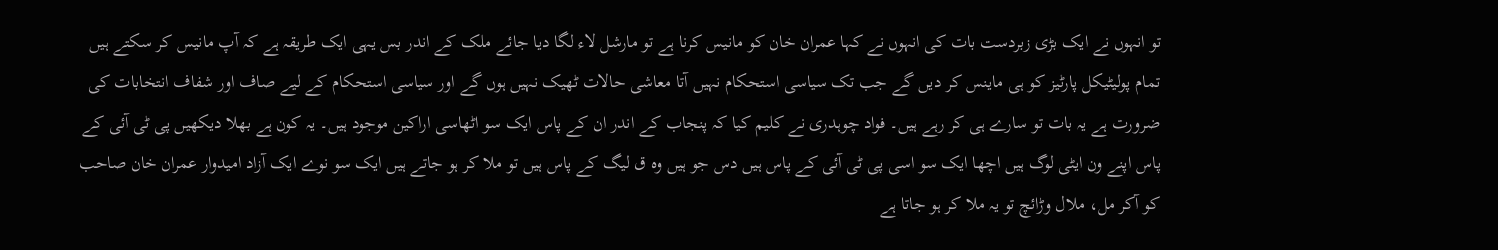تو انہوں نے ایک بڑی زبردست بات کی انہوں نے کہا عمران خان کو مانیس کرنا ہے تو مارشل لاء لگا دیا جائے ملک کے اندر بس یہی ایک طریقہ ہے کہ آپ مانیس کر سکتے ہیں تمام پولیٹیکل پارٹیز کو ہی ماینس کر دیں گے جب تک سیاسی استحکام نہیں آتا معاشی حالات ٹھیک نہیں ہوں گے اور سیاسی استحکام کے لیے صاف اور شفاف انتخابات کی ضرورت ہے یہ بات تو سارے ہی کر رہے ہیں۔ فواد چوہدری نے کلیم کیا کہ پنجاب کے اندر ان کے پاس ایک سو اٹھاسی اراکین موجود ہیں۔ یہ کون ہے بھلا دیکھیں پی ٹی آئی کے پاس اپنے ون ایٹی لوگ ہیں اچھا ایک سو اسی پی ٹی آئی کے پاس ہیں دس جو ہیں وہ ق لیگ کے پاس ہیں تو ملا کر ہو جاتے ہیں ایک سو نوے ایک آزاد امیدوار عمران خان صاحب کو آکر مل، ملال وڑائچ تو یہ ملا کر ہو جاتا ہے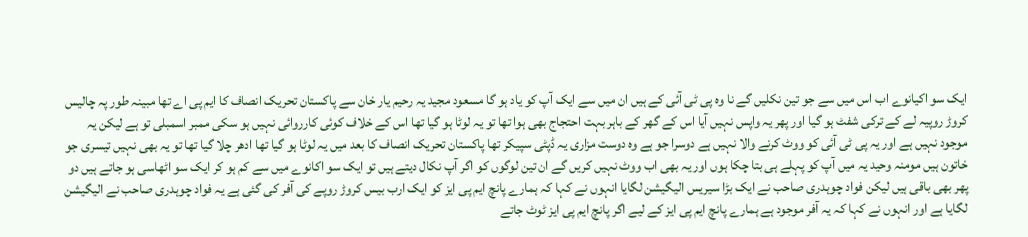ایک سو اکیانوے اب اس میں سے جو تین نکلیں گے نا وہ پی ٹی آئی کے ہیں ان میں سے ایک آپ کو یاد ہو گا مسعود مجید یہ رحیم یار خان سے پاکستان تحریک انصاف کا ایم پی اے تھا مبینہ طور پہ چالیس کروڑ روپیہ لے کے ترکی شفٹ ہو گیا اور پھر یہ واپس نہیں آیا اس کے گھر کے باہر بہت احتجاج بھی ہوا تھا تو یہ لوٹا ہو گیا تھا اس کے خلاف کوئی کارروائی نہیں ہو سکی ممبر اسمبلی تو ہے لیکن یہ موجود نہیں ہے اور یہ پی ٹی آئی کو ووٹ کرنے والا نہیں ہے دوسرا جو ہے وہ دوست مزاری یہ ڈپٹی سپیکر تھا پاکستان تحریک انصاف کا بعد میں یہ لوٹا ہو گیا تھا ادھر چلا گیا تھا تو یہ بھی نہیں تیسری جو خاتون ہیں مومنہ وحید یہ میں آپ کو پہلے ہی بتا چکا ہوں اور یہ بھی اب ووٹ نہیں کریں گے ان تین لوگوں کو اگر آپ نکال دیتے ہیں تو ایک سو اکانوے میں سے کم ہو کر ایک سو اٹھاسی ہو جاتے ہیں دو پھر بھی باقی ہیں لیکن فواد چوہدری صاحب نے ایک بڑا سیریس الیگیشن لگایا انہوں نے کہا کہ ہمارے پانچ ایم پی ایز کو ایک ارب بیس کروڑ روپے کی آفر کی گئی ہے یہ فواد چوہدری صاحب نے الیگیشن لگایا ہے اور انہوں نے کہا کہ یہ آفر موجود ہے ہمارے پانچ ایم پی ایز کے لیے اگر پانچ ایم پی ایز ٹوٹ جاتے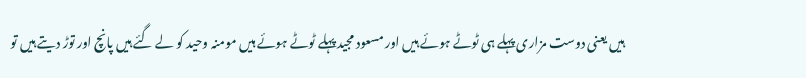ہیں یعنی دوست مزاری پہلے ہی ٹوٹے ہوئے ہیں اور مسعود مجید پہلے ٹوٹے ہوئے ہیں مومنہ وحید کو لے گئے ہیں پانچ اور توڑ دیتے ہیں تو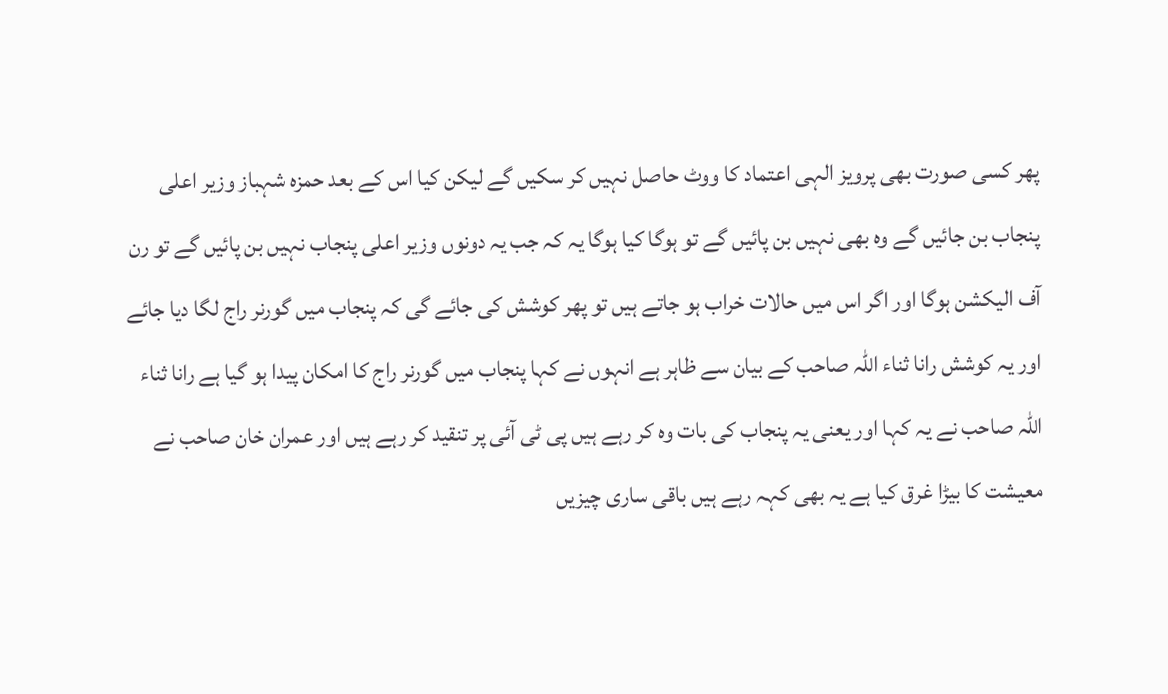پھر کسی صورت بھی پرویز الہی اعتماد کا ووٹ حاصل نہیں کر سکیں گے لیکن کیا اس کے بعد حمزہ شہباز وزیر اعلی پنجاب بن جائیں گے وہ بھی نہیں بن پائیں گے تو ہوگا کیا ہوگا یہ کہ جب یہ دونوں وزیر اعلی پنجاب نہیں بن پائیں گے تو رن آف الیکشن ہوگا اور اگر اس میں حالات خراب ہو جاتے ہیں تو پھر کوشش کی جائے گی کہ پنجاب میں گورنر راج لگا دیا جائے اور یہ کوشش رانا ثناء اللہ صاحب کے بیان سے ظاہر ہے انہوں نے کہا پنجاب میں گورنر راج کا امکان پیدا ہو گیا ہے رانا ثناء اللہ صاحب نے یہ کہا اور یعنی یہ پنجاب کی بات وہ کر رہے ہیں پی ٹی آئی پر تنقید کر رہے ہیں اور عمران خان صاحب نے معیشت کا بیڑا غرق کیا ہے یہ بھی کہہ رہے ہیں باقی ساری چیزیں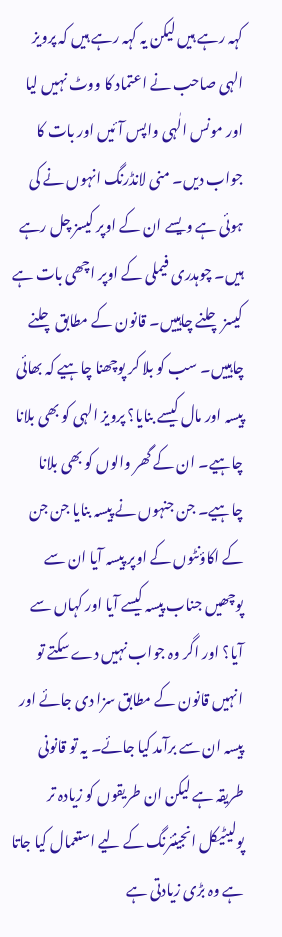کہہ رہے ہیں لیکن یہ کہہ رہے ہیں کہ پرویز الہی صاحب نے اعتماد کا ووٹ نہیں لیا اور مونس الٰہی واپس آئیں اور بات کا جواب دیں۔ منی لانڈرنگ انہوں نے کی ہوئی ہے ویسے ان کے اوپر کیسز چل رہے ہیں۔ چوہدری فیملی کے اوپر اچھی بات ہے کیسز چلنے چاہییں۔ قانون کے مطابق چلنے چاہییں۔ سب کو بلا کر پوچھنا چاہیے کہ بھائی پیسہ اور مال کیسے بنایا؟ پرویز الہی کو بھی بلانا چاہیے۔ ان کے گھر والوں کو بھی بلانا چاہیے۔ جن جنہوں نے پیسہ بنایا جن جن کے اکاؤنٹوں کے اوپر پیسہ آیا ان سے پوچھیں جناب پیسہ کیسے آیا اور کہاں سے آیا؟ اور اگر وہ جواب نہیں دے سکتے تو انہیں قانون کے مطابق سزا دی جائے اور پیسہ ان سے برآمد کیا جائے۔ یہ تو قانونی طریقہ ہے لیکن ان طریقوں کو زیادہ تر پولیٹیکل انجینئرنگ کے لیے استعمال کیا جاتا ہے وہ بڑی زیادتی ہے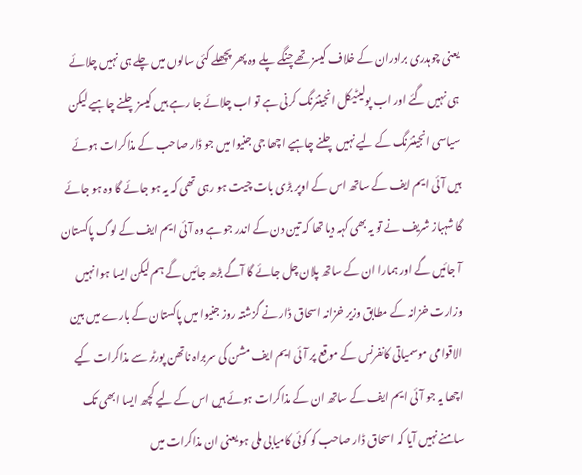یعنی چوہدری برادران کے خلاف کیسز تھے چنگے پلے وہ پھر پچھلے کئی سالوں میں چلے ہی نہیں چلائے ہی نہیں گئے اور اب پولیٹیکل انجینئرنگ کرنی ہے تو اب چلائے جا رہے ہیں کیسز چلنے چاہیے لیکن سیاسی انجینئرنگ کے لیے نہیں چلنے چاہیے اچھا جی جنیوا میں جو ڈار صاحب کے مذاکرات ہوئے ہیں آئی ایم ایف کے ساتھ اس کے اوپر بڑی بات چیت ہو رہی تھی کہ یہ ہو جائے گا وہ ہو جائے گا شہباز شریف نے تو یہ بھی کہہ دیا تھا کہ تین دن کے اندر جو ہے وہ آئی ایم ایف کے لوگ پاکستان آ جائیں گے اور ہمارا ان کے ساتھ پلان چل جائے گا آگے بڑھ جائیں گے ہم لیکن ایسا ہوا نہیں وزارت خزانہ کے مطابق وزیر خزانہ اسحاق ڈار نے گزشتہ روز جنیوا میں پاکستان کے بارے میں بین الاقوامی موسمیاتی کانفرنس کے موقع پر آئی ایم ایف مشن کی سربراہ ناتھن پورٹر سے مذاکرات کیے اچھا یہ جو آئی ایم ایف کے ساتھ ان کے مذاکرات ہوئے ہیں اس کے لیے کچھ ایسا ابھی تک سامنے نہیں آیا کہ اسحاق ڈار صاحب کو کوئی کامیابی ملی ہو یعنی ان مذاکرات میں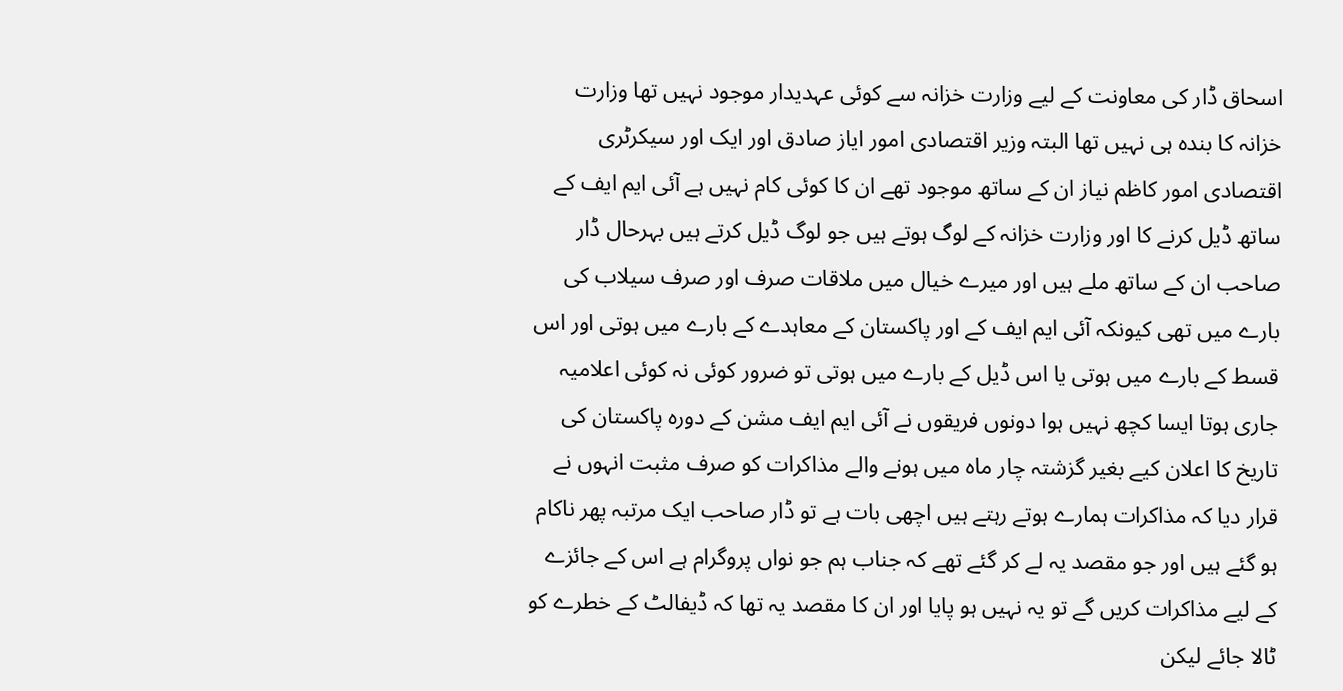اسحاق ڈار کی معاونت کے لیے وزارت خزانہ سے کوئی عہدیدار موجود نہیں تھا وزارت خزانہ کا بندہ ہی نہیں تھا البتہ وزیر اقتصادی امور ایاز صادق اور ایک اور سیکرٹری اقتصادی امور کاظم نیاز ان کے ساتھ موجود تھے ان کا کوئی کام نہیں ہے آئی ایم ایف کے ساتھ ڈیل کرنے کا اور وزارت خزانہ کے لوگ ہوتے ہیں جو لوگ ڈیل کرتے ہیں بہرحال ڈار صاحب ان کے ساتھ ملے ہیں اور میرے خیال میں ملاقات صرف اور صرف سیلاب کی بارے میں تھی کیونکہ آئی ایم ایف کے اور پاکستان کے معاہدے کے بارے میں ہوتی اور اس قسط کے بارے میں ہوتی یا اس ڈیل کے بارے میں ہوتی تو ضرور کوئی نہ کوئی اعلامیہ جاری ہوتا ایسا کچھ نہیں ہوا دونوں فریقوں نے آئی ایم ایف مشن کے دورہ پاکستان کی تاریخ کا اعلان کیے بغیر گزشتہ چار ماہ میں ہونے والے مذاکرات کو صرف مثبت انہوں نے قرار دیا کہ مذاکرات ہمارے ہوتے رہتے ہیں اچھی بات ہے تو ڈار صاحب ایک مرتبہ پھر ناکام ہو گئے ہیں اور جو مقصد یہ لے کر گئے تھے کہ جناب ہم جو نواں پروگرام ہے اس کے جائزے کے لیے مذاکرات کریں گے تو یہ نہیں ہو پایا اور ان کا مقصد یہ تھا کہ ڈیفالٹ کے خطرے کو ٹالا جائے لیکن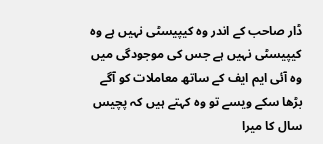ڈار صاحب کے اندر وہ کیپیسٹی نہیں ہے وہ کیپیسٹی نہیں ہے جس کی موجودگی میں وہ آئی ایم ایف کے ساتھ معاملات کو آگے بڑھا سکے ویسے تو وہ کہتے ہیں کہ پچیس سال کا میرا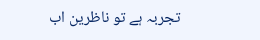تجربہ ہے تو ناظرین اب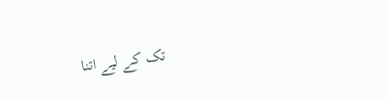تک کے لیے اتنا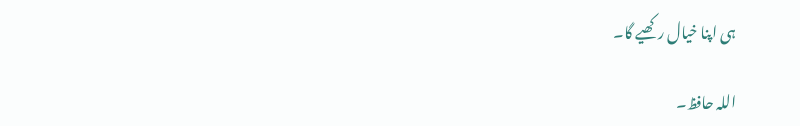ہی اپنا خیال رکھیے گا۔

اللہ حافظ۔